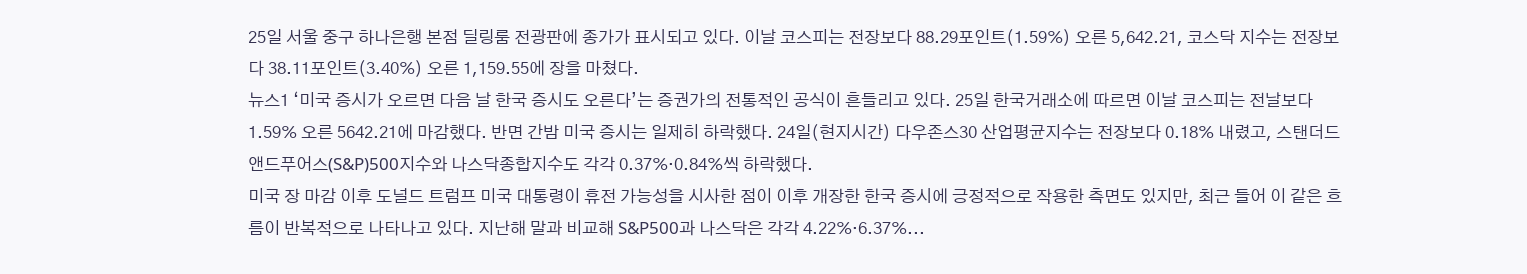25일 서울 중구 하나은행 본점 딜링룸 전광판에 종가가 표시되고 있다. 이날 코스피는 전장보다 88.29포인트(1.59%) 오른 5,642.21, 코스닥 지수는 전장보다 38.11포인트(3.40%) 오른 1,159.55에 장을 마쳤다.
뉴스1 ‘미국 증시가 오르면 다음 날 한국 증시도 오른다’는 증권가의 전통적인 공식이 흔들리고 있다. 25일 한국거래소에 따르면 이날 코스피는 전날보다 1.59% 오른 5642.21에 마감했다. 반면 간밤 미국 증시는 일제히 하락했다. 24일(현지시간) 다우존스30 산업평균지수는 전장보다 0.18% 내렸고, 스탠더드앤드푸어스(S&P)500지수와 나스닥종합지수도 각각 0.37%·0.84%씩 하락했다.
미국 장 마감 이후 도널드 트럼프 미국 대통령이 휴전 가능성을 시사한 점이 이후 개장한 한국 증시에 긍정적으로 작용한 측면도 있지만, 최근 들어 이 같은 흐름이 반복적으로 나타나고 있다. 지난해 말과 비교해 S&P500과 나스닥은 각각 4.22%·6.37%...